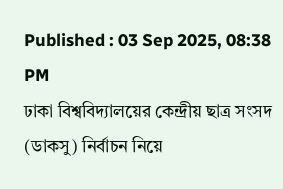Published : 03 Sep 2025, 08:38 PM
ঢাকা বিশ্ববিদ্যালয়ের কেন্দ্রীয় ছাত্র সংসদ (ডাকসু) নির্বাচন নিয়ে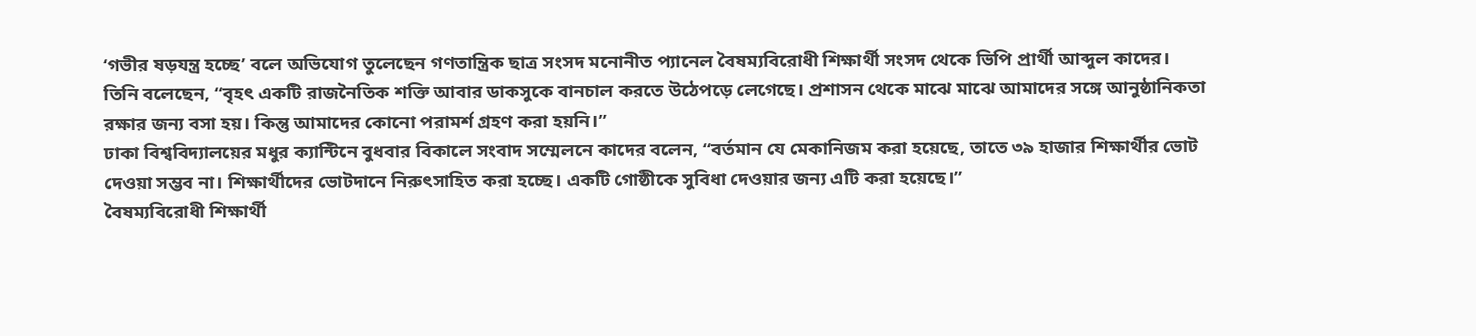‘গভীর ষড়যন্ত্র হচ্ছে’ বলে অভিযোগ তুলেছেন গণতান্ত্রিক ছাত্র সংসদ মনোনীত প্যানেল বৈষম্যবিরোধী শিক্ষার্থী সংসদ থেকে ভিপি প্রার্থী আব্দুল কাদের।
তিনি বলেছেন, “বৃহৎ একটি রাজনৈতিক শক্তি আবার ডাকসুকে বানচাল করতে উঠেপড়ে লেগেছে। প্রশাসন থেকে মাঝে মাঝে আমাদের সঙ্গে আনুষ্ঠানিকতা রক্ষার জন্য বসা হয়। কিন্তু আমাদের কোনো পরামর্শ গ্রহণ করা হয়নি।”
ঢাকা বিশ্ববিদ্যালয়ের মধুর ক্যান্টিনে বুধবার বিকালে সংবাদ সম্মেলনে কাদের বলেন, “বর্তমান যে মেকানিজম করা হয়েছে, তাতে ৩৯ হাজার শিক্ষার্থীর ভোট দেওয়া সম্ভব না। শিক্ষার্থীদের ভোটদানে নিরুৎসাহিত করা হচ্ছে। একটি গোষ্ঠীকে সুবিধা দেওয়ার জন্য এটি করা হয়েছে।”
বৈষম্যবিরোধী শিক্ষার্থী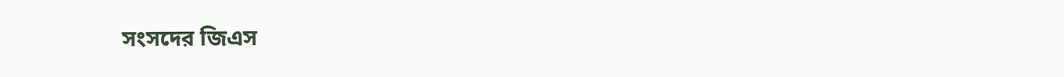সংসদের জিএস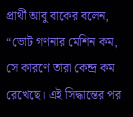প্রার্থী আবু বাকের বলেন, “ভোট গণনার মেশিন কম, সে কারণে তারা কেন্দ্র কম রেখেছে। এই সিদ্ধান্তের পর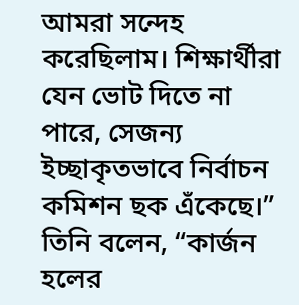আমরা সন্দেহ করেছিলাম। শিক্ষার্থীরা যেন ভোট দিতে না পারে, সেজন্য ইচ্ছাকৃতভাবে নির্বাচন কমিশন ছক এঁকেছে।”
তিনি বলেন, “কার্জন হলের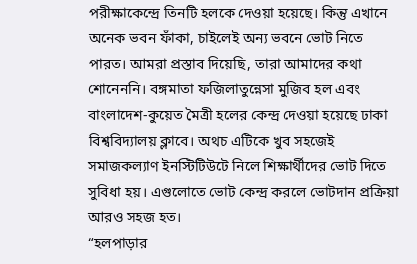পরীক্ষাকেন্দ্রে তিনটি হলকে দেওয়া হয়েছে। কিন্তু এখানে অনেক ভবন ফাঁকা, চাইলেই অন্য ভবনে ভোট নিতে পারত। আমরা প্রস্তাব দিয়েছি, তারা আমাদের কথা শোনেননি। বঙ্গমাতা ফজিলাতুন্নেসা মুজিব হল এবং বাংলাদেশ-কুয়েত মৈত্রী হলের কেন্দ্র দেওয়া হয়েছে ঢাকা বিশ্ববিদ্যালয় ক্লাবে। অথচ এটিকে খুব সহজেই সমাজকল্যাণ ইনস্টিটিউটে নিলে শিক্ষার্থীদের ভোট দিতে সুবিধা হয়। এগুলোতে ভোট কেন্দ্র করলে ভোটদান প্রক্রিয়া আরও সহজ হত।
“হলপাড়ার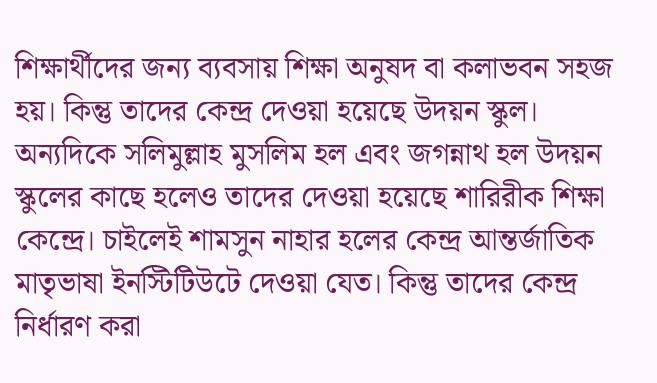শিক্ষার্থীদের জন্য ব্যবসায় শিক্ষা অনুষদ বা কলাভবন সহজ হয়। কিন্তু তাদের কেন্দ্র দেওয়া হয়েছে উদয়ন স্কুল। অন্যদিকে সলিমুল্লাহ মুসলিম হল এবং জগন্নাথ হল উদয়ন স্কুলের কাছে হলেও তাদের দেওয়া হয়েছে শারিরীক শিক্ষা কেন্দ্রে। চাইলেই শামসুন নাহার হলের কেন্দ্র আন্তর্জাতিক মাতৃভাষা ইনস্টিটিউটে দেওয়া যেত। কিন্তু তাদের কেন্দ্র নির্ধারণ করা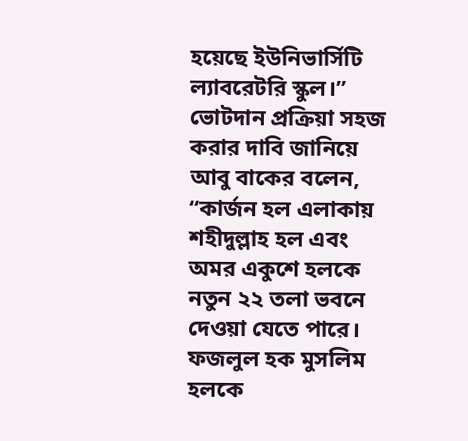হয়েছে ইউনিভার্সিটি ল্যাবরেটরি স্কুল।”
ভোটদান প্রক্রিয়া সহজ করার দাবি জানিয়ে আবু বাকের বলেন, “কার্জন হল এলাকায় শহীদুল্লাহ হল এবং অমর একুশে হলকে নতুন ২২ তলা ভবনে দেওয়া যেতে পারে। ফজলুল হক মুসলিম হলকে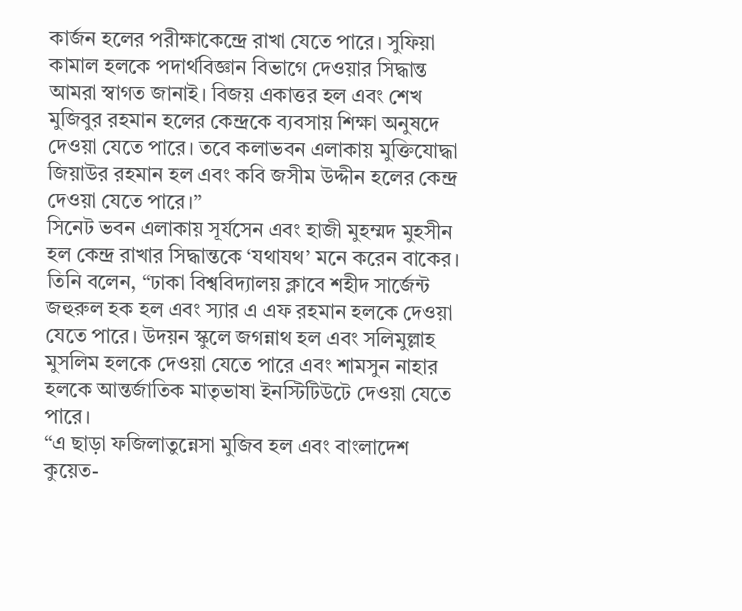কার্জন হলের পরীক্ষাকেন্দ্রে রাখা যেতে পারে। সুফিয়া কামাল হলকে পদার্থবিজ্ঞান বিভাগে দেওয়ার সিদ্ধান্ত আমরা স্বাগত জানাই। বিজয় একাত্তর হল এবং শেখ মুজিবুর রহমান হলের কেন্দ্রকে ব্যবসায় শিক্ষা অনুষদে দেওয়া যেতে পারে। তবে কলাভবন এলাকায় মুক্তিযোদ্ধা জিয়াউর রহমান হল এবং কবি জসীম উদ্দীন হলের কেন্দ্র দেওয়া যেতে পারে।”
সিনেট ভবন এলাকায় সূর্যসেন এবং হাজী মুহম্মদ মুহসীন হল কেন্দ্র রাখার সিদ্ধান্তকে ‘যথাযথ’ মনে করেন বাকের।
তিনি বলেন, “ঢাকা বিশ্ববিদ্যালয় ক্লাবে শহীদ সার্জেন্ট জহুরুল হক হল এবং স্যার এ এফ রহমান হলকে দেওয়া যেতে পারে। উদয়ন স্কুলে জগন্নাথ হল এবং সলিমুল্লাহ মুসলিম হলকে দেওয়া যেতে পারে এবং শামসুন নাহার হলকে আন্তর্জাতিক মাতৃভাষা ইনস্টিটিউটে দেওয়া যেতে পারে।
“এ ছাড়া ফজিলাতুন্নেসা মুজিব হল এবং বাংলাদেশ কুয়েত-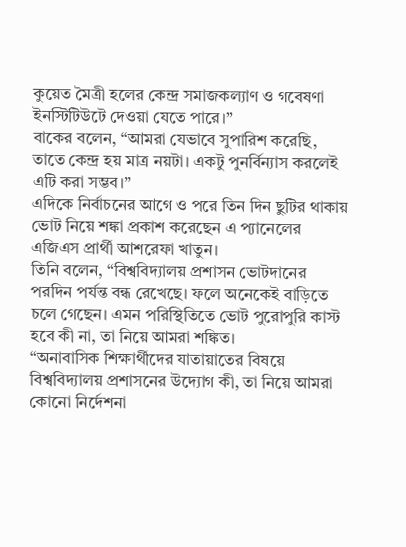কুয়েত মৈত্রী হলের কেন্দ্র সমাজকল্যাণ ও গবেষণা ইনস্টিটিউটে দেওয়া যেতে পারে।”
বাকের বলেন, “আমরা যেভাবে সুপারিশ করেছি, তাতে কেন্দ্র হয় মাত্র নয়টা। একটু পুনর্বিন্যাস করলেই এটি করা সম্ভব।”
এদিকে নির্বাচনের আগে ও পরে তিন দিন ছুটির থাকায় ভোট নিয়ে শঙ্কা প্রকাশ করেছেন এ প্যানেলের এজিএস প্রার্থী আশরেফা খাতুন।
তিনি বলেন, “বিশ্ববিদ্যালয় প্রশাসন ভোটদানের পরদিন পর্যন্ত বন্ধ রেখেছে। ফলে অনেকেই বাড়িতে চলে গেছেন। এমন পরিস্থিতিতে ভোট পুরোপুরি কাস্ট হবে কী না, তা নিয়ে আমরা শঙ্কিত।
“অনাবাসিক শিক্ষার্থীদের যাতায়াতের বিষয়ে বিশ্ববিদ্যালয় প্রশাসনের উদ্যোগ কী, তা নিয়ে আমরা কোনো নির্দেশনা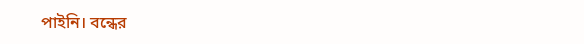পাইনি। বন্ধের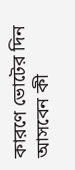কারণে ভোটের দিন আসবেন কী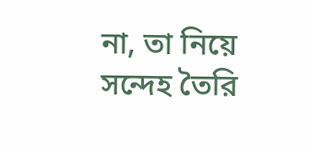না, তা নিয়ে সন্দেহ তৈরি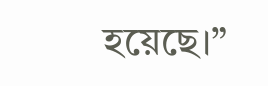হয়েছে।”